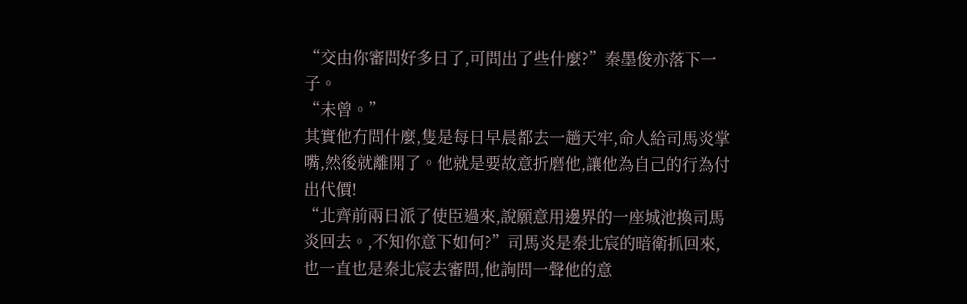“交由你審問好多日了,可問出了些什麼?”秦墨俊亦落下一子。
“未曾。”
其實他冇問什麼,隻是每日早晨都去一趟天牢,命人給司馬炎掌嘴,然後就離開了。他就是要故意折磨他,讓他為自己的行為付出代價!
“北齊前兩日派了使臣過來,說願意用邊界的一座城池換司馬炎回去。,不知你意下如何?”司馬炎是秦北宸的暗衛抓回來,也一直也是秦北宸去審問,他詢問一聲他的意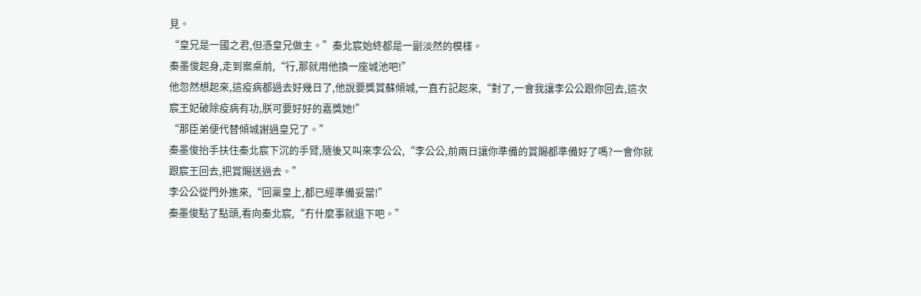見。
“皇兄是一國之君,但憑皇兄做主。”秦北宸始終都是一副淡然的模樣。
秦墨俊起身,走到案桌前,“行,那就用他換一座城池吧!”
他忽然想起來,這疫病都過去好幾日了,他說要獎賞蘇傾城,一直冇記起來,“對了,一會我讓李公公跟你回去,這次宸王妃破除疫病有功,朕可要好好的嘉獎她!”
“那臣弟便代替傾城謝過皇兄了。”
秦墨俊抬手扶住秦北宸下沉的手臂,隨後又叫來李公公,“李公公,前兩日讓你準備的賞賜都準備好了嗎?一會你就跟宸王回去,把賞賜送過去。”
李公公從門外進來,“回稟皇上,都已經準備妥當!”
秦墨俊點了點頭,看向秦北宸,“冇什麼事就退下吧。”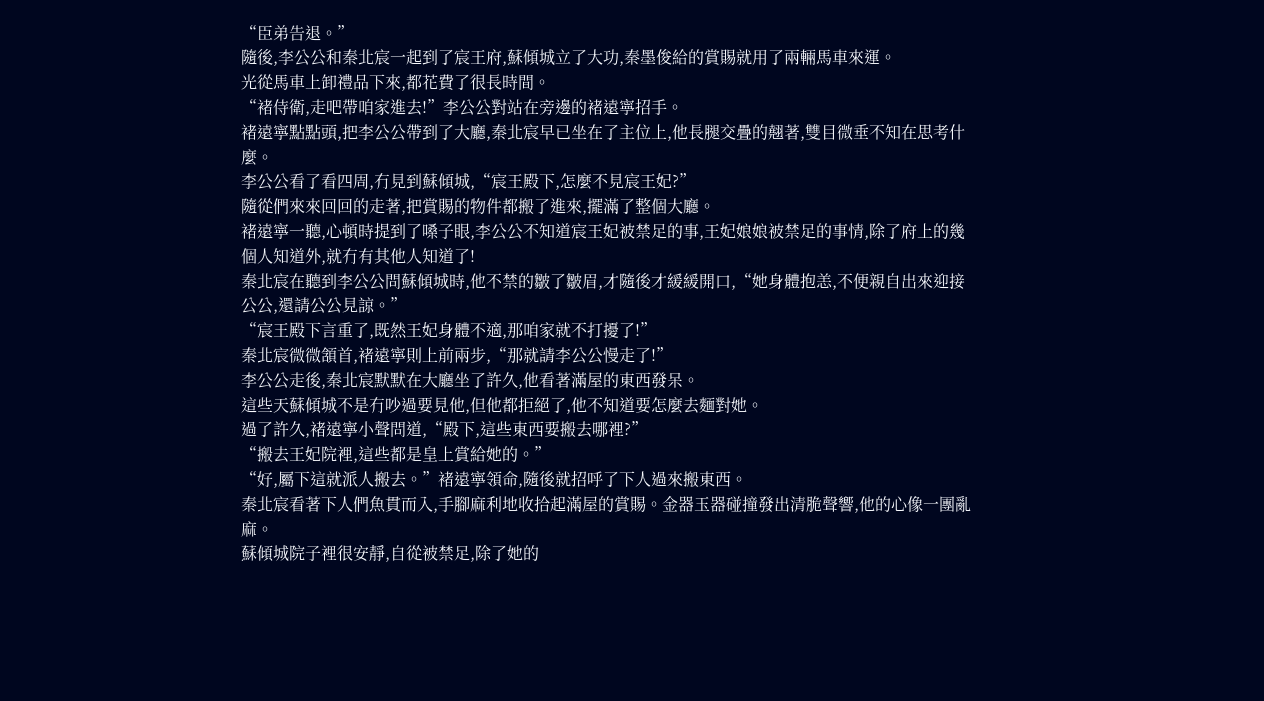“臣弟告退。”
隨後,李公公和秦北宸一起到了宸王府,蘇傾城立了大功,秦墨俊給的賞賜就用了兩輛馬車來運。
光從馬車上卸禮品下來,都花費了很長時間。
“褚侍衛,走吧帶咱家進去!”李公公對站在旁邊的褚遠寧招手。
褚遠寧點點頭,把李公公帶到了大廳,秦北宸早已坐在了主位上,他長腿交疊的翹著,雙目微垂不知在思考什麼。
李公公看了看四周,冇見到蘇傾城,“宸王殿下,怎麼不見宸王妃?”
隨從們來來回回的走著,把賞賜的物件都搬了進來,擺滿了整個大廳。
褚遠寧一聽,心頓時提到了嗓子眼,李公公不知道宸王妃被禁足的事,王妃娘娘被禁足的事情,除了府上的幾個人知道外,就冇有其他人知道了!
秦北宸在聽到李公公問蘇傾城時,他不禁的皺了皺眉,才隨後才緩緩開口,“她身體抱恙,不便親自出來迎接公公,還請公公見諒。”
“宸王殿下言重了,既然王妃身體不適,那咱家就不打擾了!”
秦北宸微微頷首,褚遠寧則上前兩步,“那就請李公公慢走了!”
李公公走後,秦北宸默默在大廳坐了許久,他看著滿屋的東西發呆。
這些天蘇傾城不是冇吵過要見他,但他都拒絕了,他不知道要怎麼去麵對她。
過了許久,褚遠寧小聲問道,“殿下,這些東西要搬去哪裡?”
“搬去王妃院裡,這些都是皇上賞給她的。”
“好,屬下這就派人搬去。”褚遠寧領命,隨後就招呼了下人過來搬東西。
秦北宸看著下人們魚貫而入,手腳麻利地收拾起滿屋的賞賜。金器玉器碰撞發出清脆聲響,他的心像一團亂麻。
蘇傾城院子裡很安靜,自從被禁足,除了她的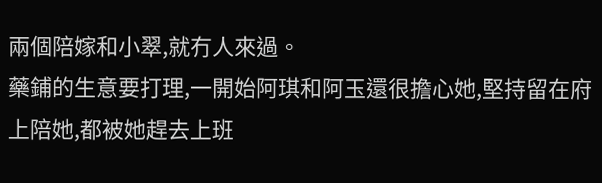兩個陪嫁和小翠,就冇人來過。
藥鋪的生意要打理,一開始阿琪和阿玉還很擔心她,堅持留在府上陪她,都被她趕去上班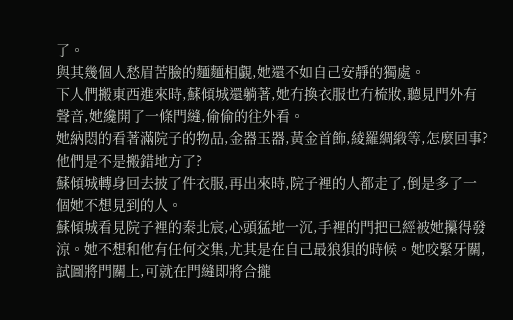了。
與其幾個人愁眉苦臉的麵麵相覷,她還不如自己安靜的獨處。
下人們搬東西進來時,蘇傾城還躺著,她冇換衣服也冇梳妝,聽見門外有聲音,她纔開了一條門縫,偷偷的往外看。
她納悶的看著滿院子的物品,金器玉器,黃金首飾,綾羅綢緞等,怎麼回事?他們是不是搬錯地方了?
蘇傾城轉身回去披了件衣服,再出來時,院子裡的人都走了,倒是多了一個她不想見到的人。
蘇傾城看見院子裡的秦北宸,心頭猛地一沉,手裡的門把已經被她攥得發涼。她不想和他有任何交集,尤其是在自己最狼狽的時候。她咬緊牙關,試圖將門關上,可就在門縫即將合攏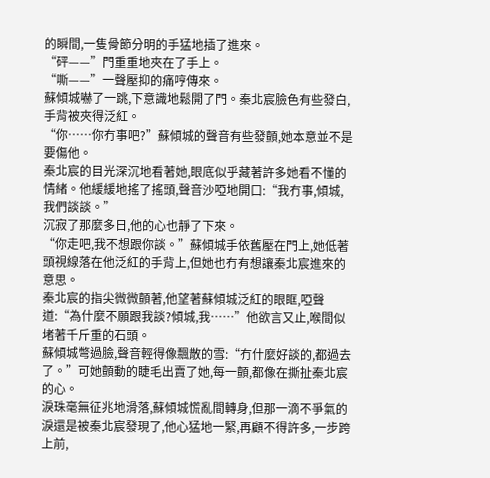的瞬間,一隻骨節分明的手猛地插了進來。
“砰——”門重重地夾在了手上。
“嘶——”一聲壓抑的痛哼傳來。
蘇傾城嚇了一跳,下意識地鬆開了門。秦北宸臉色有些發白,手背被夾得泛紅。
“你……你冇事吧?”蘇傾城的聲音有些發顫,她本意並不是要傷他。
秦北宸的目光深沉地看著她,眼底似乎藏著許多她看不懂的情緒。他緩緩地搖了搖頭,聲音沙啞地開口:“我冇事,傾城,我們談談。”
沉寂了那麼多日,他的心也靜了下來。
“你走吧,我不想跟你談。”蘇傾城手依舊壓在門上,她低著頭視線落在他泛紅的手背上,但她也冇有想讓秦北宸進來的意思。
秦北宸的指尖微微顫著,他望著蘇傾城泛紅的眼眶,啞聲道:“為什麼不願跟我談?傾城,我……”他欲言又止,喉間似堵著千斤重的石頭。
蘇傾城彆過臉,聲音輕得像飄散的雪:“冇什麼好談的,都過去了。”可她顫動的睫毛出賣了她,每一顫,都像在撕扯秦北宸的心。
淚珠毫無征兆地滑落,蘇傾城慌亂間轉身,但那一滴不爭氣的淚還是被秦北宸發現了,他心猛地一緊,再顧不得許多,一步跨上前,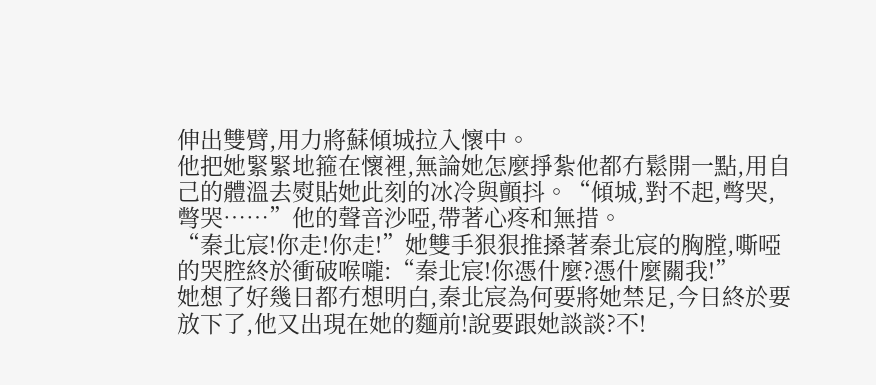伸出雙臂,用力將蘇傾城拉入懷中。
他把她緊緊地箍在懷裡,無論她怎麼掙紮他都冇鬆開一點,用自己的體溫去熨貼她此刻的冰冷與顫抖。“傾城,對不起,彆哭,彆哭……”他的聲音沙啞,帶著心疼和無措。
“秦北宸!你走!你走!”她雙手狠狠推搡著秦北宸的胸膛,嘶啞的哭腔終於衝破喉嚨:“秦北宸!你憑什麼?憑什麼關我!”
她想了好幾日都冇想明白,秦北宸為何要將她禁足,今日終於要放下了,他又出現在她的麵前!說要跟她談談?不!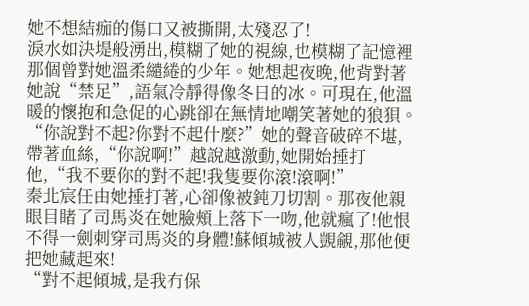她不想結痂的傷口又被撕開,太殘忍了!
淚水如決堤般湧出,模糊了她的視線,也模糊了記憶裡那個曾對她溫柔繾綣的少年。她想起夜晚,他背對著她說“禁足”,語氣冷靜得像冬日的冰。可現在,他溫暖的懷抱和急促的心跳卻在無情地嘲笑著她的狼狽。
“你說對不起?你對不起什麼?”她的聲音破碎不堪,帶著血絲,“你說啊!”越說越激動,她開始捶打他,“我不要你的對不起!我隻要你滾!滾啊!”
秦北宸任由她捶打著,心卻像被鈍刀切割。那夜他親眼目睹了司馬炎在她臉頰上落下一吻,他就瘋了!他恨不得一劍刺穿司馬炎的身體!蘇傾城被人覬覦,那他便把她藏起來!
“對不起傾城,是我冇保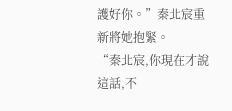護好你。”秦北宸重新將她抱緊。
“秦北宸,你現在才說這話,不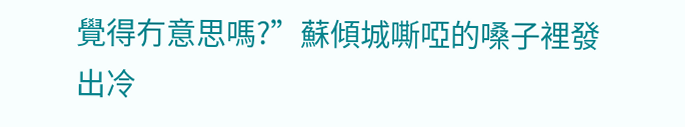覺得冇意思嗎?”蘇傾城嘶啞的嗓子裡發出冷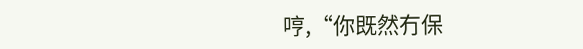哼,“你既然冇保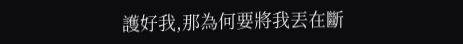護好我,那為何要將我丟在斷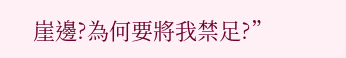崖邊?為何要將我禁足?”